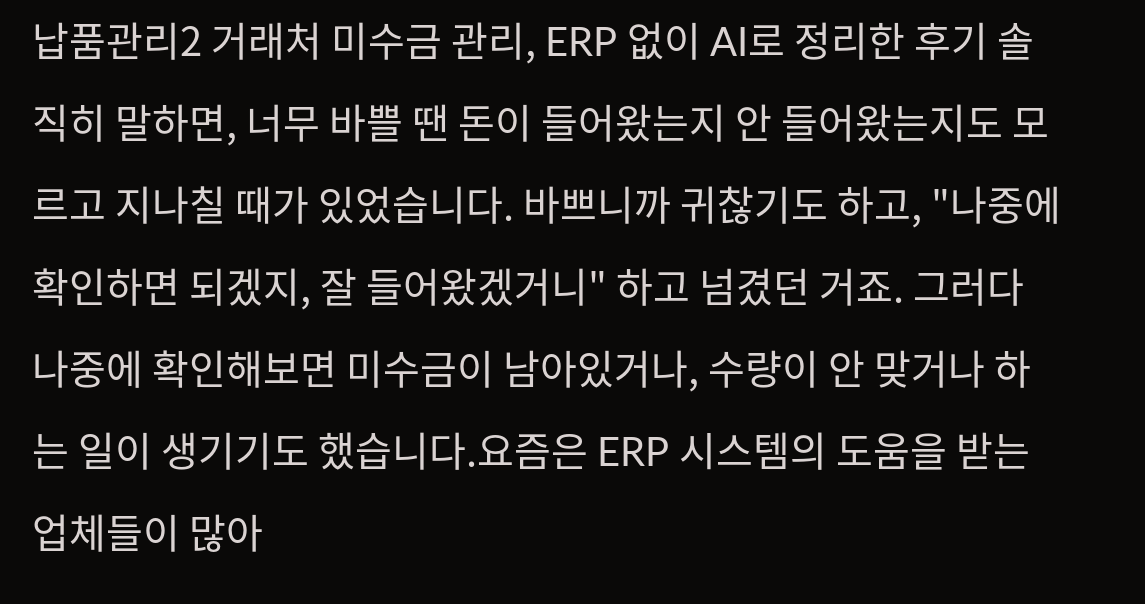납품관리2 거래처 미수금 관리, ERP 없이 AI로 정리한 후기 솔직히 말하면, 너무 바쁠 땐 돈이 들어왔는지 안 들어왔는지도 모르고 지나칠 때가 있었습니다. 바쁘니까 귀찮기도 하고, "나중에 확인하면 되겠지, 잘 들어왔겠거니" 하고 넘겼던 거죠. 그러다 나중에 확인해보면 미수금이 남아있거나, 수량이 안 맞거나 하는 일이 생기기도 했습니다.요즘은 ERP 시스템의 도움을 받는 업체들이 많아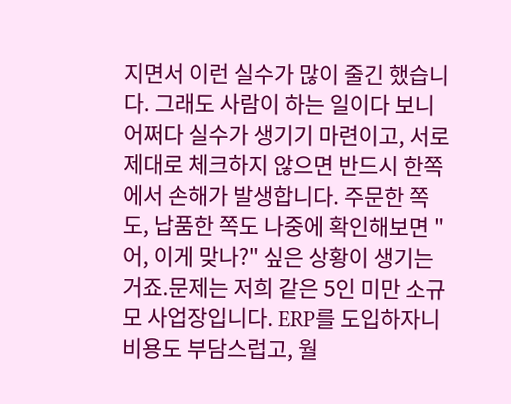지면서 이런 실수가 많이 줄긴 했습니다. 그래도 사람이 하는 일이다 보니 어쩌다 실수가 생기기 마련이고, 서로 제대로 체크하지 않으면 반드시 한쪽에서 손해가 발생합니다. 주문한 쪽도, 납품한 쪽도 나중에 확인해보면 "어, 이게 맞나?" 싶은 상황이 생기는 거죠.문제는 저희 같은 5인 미만 소규모 사업장입니다. ERP를 도입하자니 비용도 부담스럽고, 월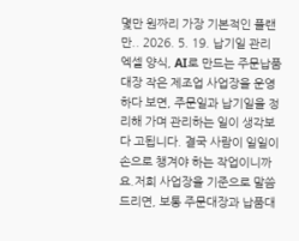몇만 원짜리 가장 기본적인 플랜만.. 2026. 5. 19. 납기일 관리 엑셀 양식, AI로 만드는 주문납품대장 작은 제조업 사업장을 운영하다 보면, 주문일과 납기일을 정리해 가며 관리하는 일이 생각보다 고됩니다. 결국 사람이 일일이 손으로 챙겨야 하는 작업이니까요.저희 사업장을 기준으로 말씀드리면, 보통 주문대장과 납품대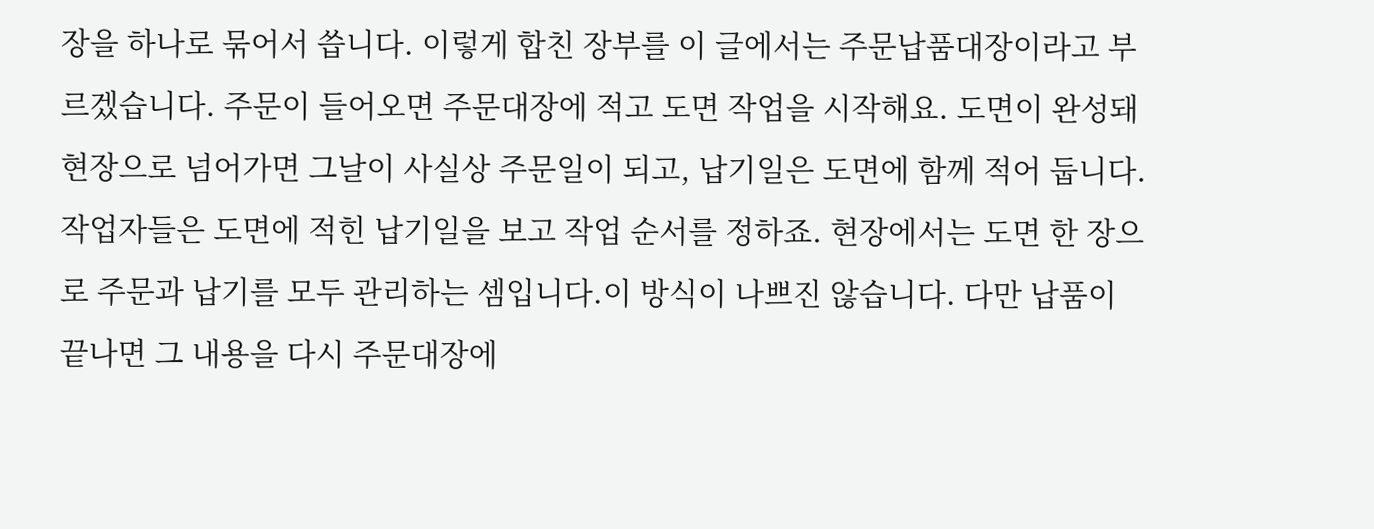장을 하나로 묶어서 씁니다. 이렇게 합친 장부를 이 글에서는 주문납품대장이라고 부르겠습니다. 주문이 들어오면 주문대장에 적고 도면 작업을 시작해요. 도면이 완성돼 현장으로 넘어가면 그날이 사실상 주문일이 되고, 납기일은 도면에 함께 적어 둡니다. 작업자들은 도면에 적힌 납기일을 보고 작업 순서를 정하죠. 현장에서는 도면 한 장으로 주문과 납기를 모두 관리하는 셈입니다.이 방식이 나쁘진 않습니다. 다만 납품이 끝나면 그 내용을 다시 주문대장에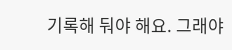기록해 둬야 해요. 그래야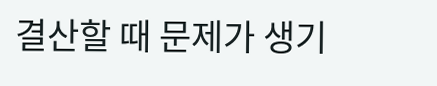결산할 때 문제가 생기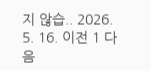지 않습.. 2026. 5. 16. 이전 1 다음